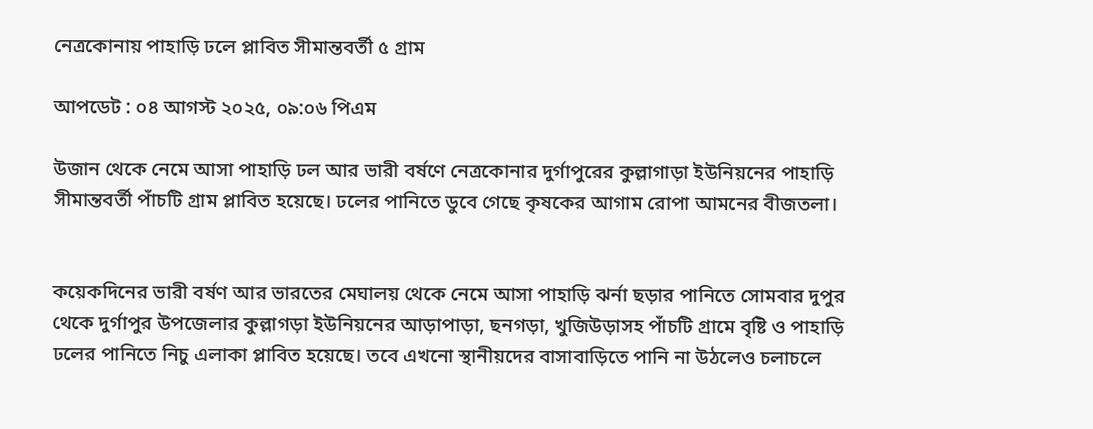নেত্রকোনায় পাহাড়ি ঢলে প্লাবিত সীমান্তবর্তী ৫ গ্রাম

আপডেট : ০৪ আগস্ট ২০২৫, ০৯:০৬ পিএম

উজান থেকে নেমে আসা পাহাড়ি ঢল আর ভারী বর্ষণে নেত্রকোনার দুর্গাপুরের কুল্লাগাড়া ইউনিয়নের পাহাড়ি সীমান্তবর্তী পাঁচটি গ্রাম প্লাবিত হয়েছে। ঢলের পানিতে ডুবে গেছে কৃষকের আগাম রোপা আমনের বীজতলা।


কয়েকদিনের ভারী বর্ষণ আর ভারতের মেঘালয় থেকে নেমে আসা পাহাড়ি ঝর্না ছড়ার পানিতে সোমবার দুপুর থেকে দুর্গাপুর উপজেলার কুল্লাগড়া ইউনিয়নের আড়াপাড়া, ছনগড়া, খুজিউড়াসহ পাঁচটি গ্রামে বৃষ্টি ও পাহাড়ি ঢলের পানিতে নিচু এলাকা প্লাবিত হয়েছে। তবে এখনো স্থানীয়দের বাসাবাড়িতে পানি না উঠলেও চলাচলে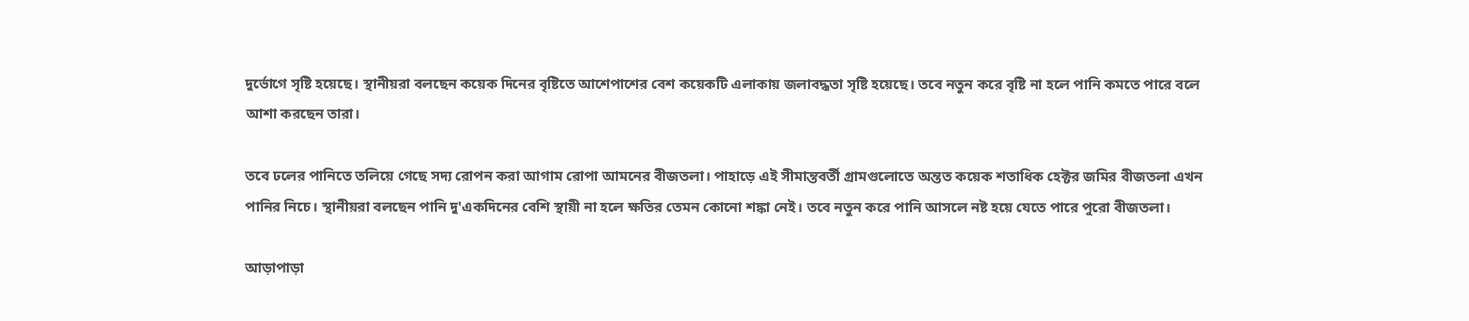দুর্ভোগে সৃষ্টি হয়েছে। স্থানীয়রা বলছেন কয়েক দিনের বৃষ্টিতে আশেপাশের বেশ কয়েকটি এলাকায় জলাবদ্ধতা সৃষ্টি হয়েছে। তবে নতুন করে বৃষ্টি না হলে পানি কমতে পারে বলে আশা করছেন তারা।

তবে ঢলের পানিতে তলিয়ে গেছে সদ্য রোপন করা আগাম রোপা আমনের বীজতলা। পাহাড়ে এই সীমান্তবর্তী গ্রামগুলোতে অন্তত কয়েক শতাধিক হেক্টর জমির বীজতলা এখন পানির নিচে। স্থানীয়রা বলছেন পানি দু'একদিনের বেশি স্থায়ী না হলে ক্ষতির তেমন কোনো শঙ্কা নেই। তবে নতুন করে পানি আসলে নষ্ট হয়ে যেতে পারে পুরো বীজতলা।

আড়াপাড়া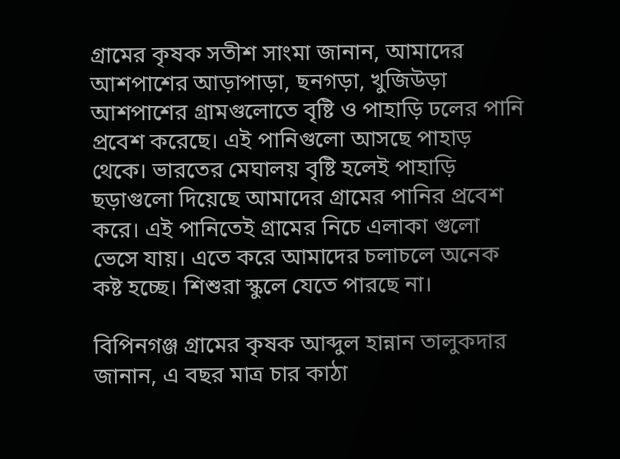গ্রামের কৃষক সতীশ সাংমা জানান, আমাদের আশপাশের আড়াপাড়া, ছনগড়া, খুজিউড়া আশপাশের গ্রামগুলোতে বৃষ্টি ও পাহাড়ি ঢলের পানি প্রবেশ করেছে। এই পানিগুলো আসছে পাহাড় থেকে। ভারতের মেঘালয় বৃষ্টি হলেই পাহাড়ি ছড়াগুলো দিয়েছে আমাদের গ্রামের পানির প্রবেশ করে। এই পানিতেই গ্রামের নিচে এলাকা গুলো ভেসে যায়। এতে করে আমাদের চলাচলে অনেক কষ্ট হচ্ছে। শিশুরা স্কুলে যেতে পারছে না।

বিপিনগঞ্জ গ্রামের কৃষক আব্দুল হান্নান তালুকদার জানান, এ বছর মাত্র চার কাঠা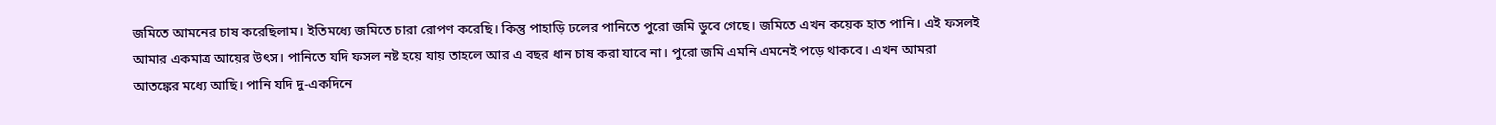জমিতে আমনের চাষ করেছিলাম। ইতিমধ্যে জমিতে চারা রোপণ করেছি। কিন্তু পাহাড়ি ঢলের পানিতে পুরো জমি ডুবে গেছে। জমিতে এখন কয়েক হাত পানি। এই ফসলই আমার একমাত্র আয়ের উৎস। পানিতে যদি ফসল নষ্ট হয়ে যায় তাহলে আর এ বছর ধান চাষ করা যাবে না। পুরো জমি এমনি এমনেই পড়ে থাকবে। এখন আমরা আতঙ্কের মধ্যে আছি। পানি যদি দু-একদিনে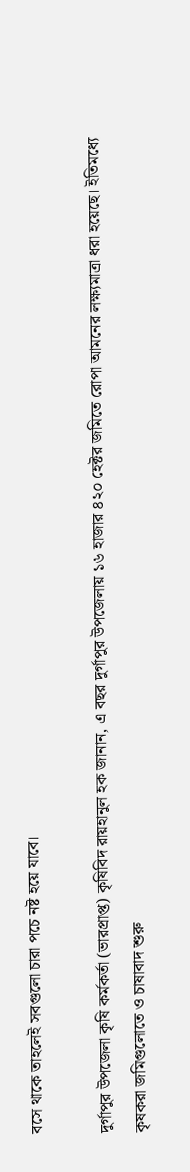বসে থাকে তাহলেই সবগুলো চারা পচে নষ্ট হয়ে যাবে।

দুর্গাপুর উপজেলা কৃষি কর্মকর্তা (ভারপ্রাপ্ত) কৃষিবিদ রায়হানুল হক জানান, এ বছর দুর্গাপুর উপজেলায় ১৬ হাজার ৪২০ হেক্টর জমিতে রোপা আমনের লক্ষ্যমাত্রা ধরা হয়েছে। ইতিমধ্যে কৃষকরা জমিগুলোতে ও চাষাবাদ শুরু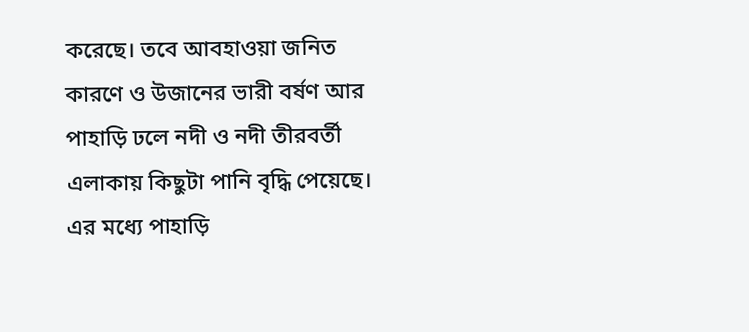করেছে। তবে আবহাওয়া জনিত কারণে ও উজানের ভারী বর্ষণ আর পাহাড়ি ঢলে নদী ও নদী তীরবর্তী এলাকায় কিছুটা পানি বৃদ্ধি পেয়েছে। এর মধ্যে পাহাড়ি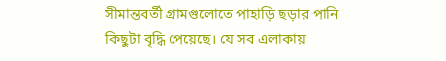সীমান্তবর্তী গ্রামগুলোতে পাহাড়ি ছড়ার পানি কিছুটা বৃদ্ধি পেয়েছে। যে সব এলাকায়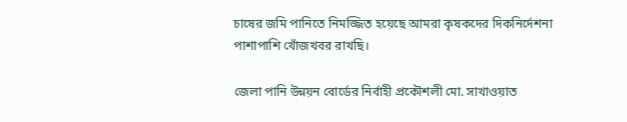চাষের জমি পানিতে নিমজ্জিত হয়েছে আমরা কৃষকদের দিকনির্দেশনা পাশাপাশি খোঁজখবর রাখছি।

জেলা পানি উন্নয়ন বোর্ডের নির্বাহী প্রকৌশলী মো. সাখাওয়াত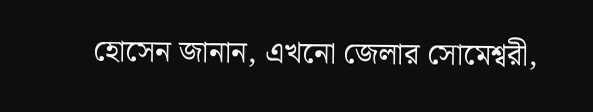হোসেন জানান, এখনো জেলার সোমেশ্বরী,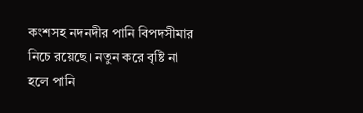কংশসহ নদনদীর পানি বিপদসীমার নিচে রয়েছে। নতুন করে বৃষ্টি না হলে পানি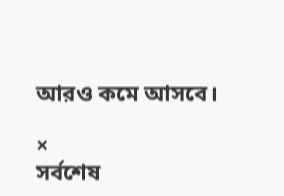আরও কমে আসবে।

×
সর্বশেষ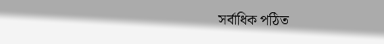সর্বাধিক পঠিত